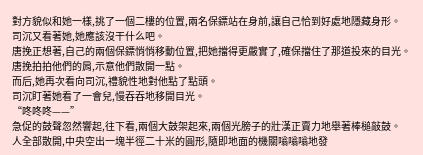對方貌似和她一樣,挑了一個二樓的位置,兩名保鏢站在身前,讓自己恰到好處地隱藏身形。
司沉又看著她,她應該沒干什么吧。
唐挽正想著,自己的兩個保鏢悄悄移動位置,把她擋得更嚴實了,確保擋住了那道投來的目光。
唐挽拍拍他們的肩,示意他們散開一點。
而后,她再次看向司沉,禮貌性地對他點了點頭。
司沉盯著她看了一會兒,慢吞吞地移開目光。
“咚咚咚——”
急促的鼓聲忽然響起,往下看,兩個大鼓架起來,兩個光膀子的壯漢正賣力地舉著棒槌敲鼓。
人全部散開,中央空出一塊半徑二十米的圓形,隨即地面的機關嗡嗡嗡地發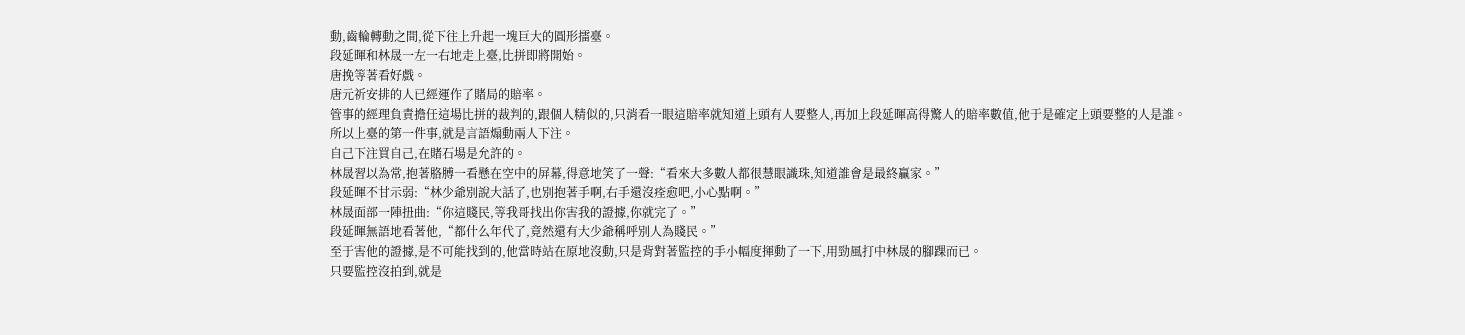動,齒輪轉動之間,從下往上升起一塊巨大的圓形擂臺。
段延暉和林晟一左一右地走上臺,比拼即將開始。
唐挽等著看好戲。
唐元祈安排的人已經運作了賭局的賠率。
管事的經理負責擔任這場比拼的裁判的,跟個人精似的,只消看一眼這賠率就知道上頭有人要整人,再加上段延暉高得驚人的賠率數值,他于是確定上頭要整的人是誰。
所以上臺的第一件事,就是言語煽動兩人下注。
自己下注買自己,在賭石場是允許的。
林晟習以為常,抱著胳膊一看懸在空中的屏幕,得意地笑了一聲:“看來大多數人都很慧眼識珠,知道誰會是最終贏家。”
段延暉不甘示弱:“林少爺別說大話了,也別抱著手啊,右手還沒痊愈吧,小心點啊。”
林晟面部一陣扭曲:“你這賤民,等我哥找出你害我的證據,你就完了。”
段延暉無語地看著他,“都什么年代了,竟然還有大少爺稱呼別人為賤民。”
至于害他的證據,是不可能找到的,他當時站在原地沒動,只是背對著監控的手小幅度揮動了一下,用勁風打中林晟的腳踝而已。
只要監控沒拍到,就是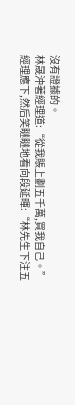沒有證據的。
林晟沖著經理道:“從我賬上劃五千萬,買我自己。”
經理應下,然后笑瞇瞇地看向段延暉:“林先生下注五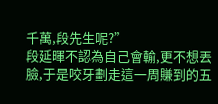千萬,段先生呢?”
段延暉不認為自己會輸,更不想丟臉,于是咬牙劃走這一周賺到的五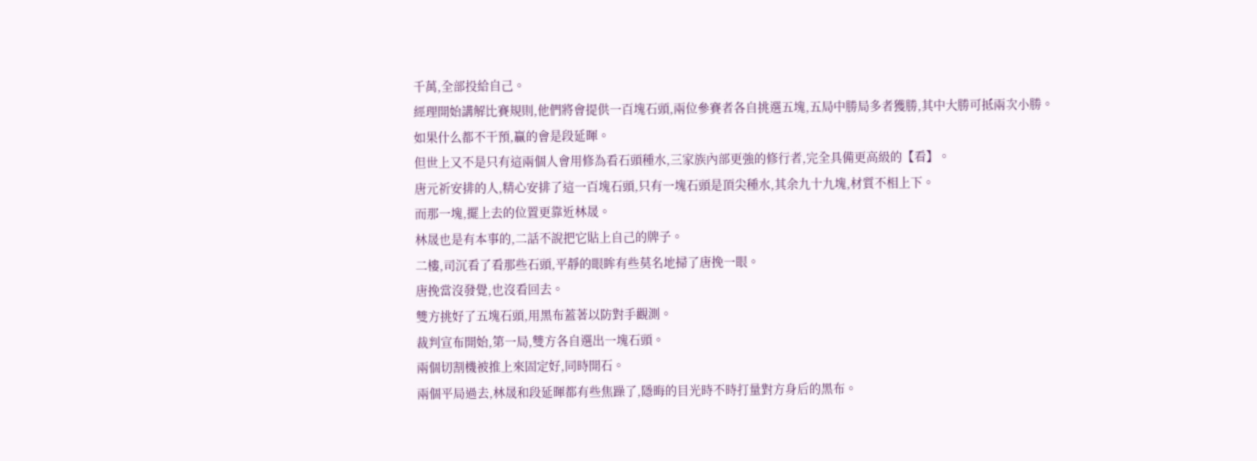千萬,全部投給自己。
經理開始講解比賽規則,他們將會提供一百塊石頭,兩位參賽者各自挑選五塊,五局中勝局多者獲勝,其中大勝可抵兩次小勝。
如果什么都不干預,贏的會是段延暉。
但世上又不是只有這兩個人會用修為看石頭種水,三家族內部更強的修行者,完全具備更高級的【看】。
唐元祈安排的人,精心安排了這一百塊石頭,只有一塊石頭是頂尖種水,其余九十九塊,材質不相上下。
而那一塊,擺上去的位置更靠近林晟。
林晟也是有本事的,二話不說把它貼上自己的牌子。
二樓,司沉看了看那些石頭,平靜的眼眸有些莫名地掃了唐挽一眼。
唐挽當沒發覺,也沒看回去。
雙方挑好了五塊石頭,用黑布蓋著以防對手觀測。
裁判宣布開始,第一局,雙方各自選出一塊石頭。
兩個切割機被推上來固定好,同時開石。
兩個平局過去,林晟和段延暉都有些焦躁了,隱晦的目光時不時打量對方身后的黑布。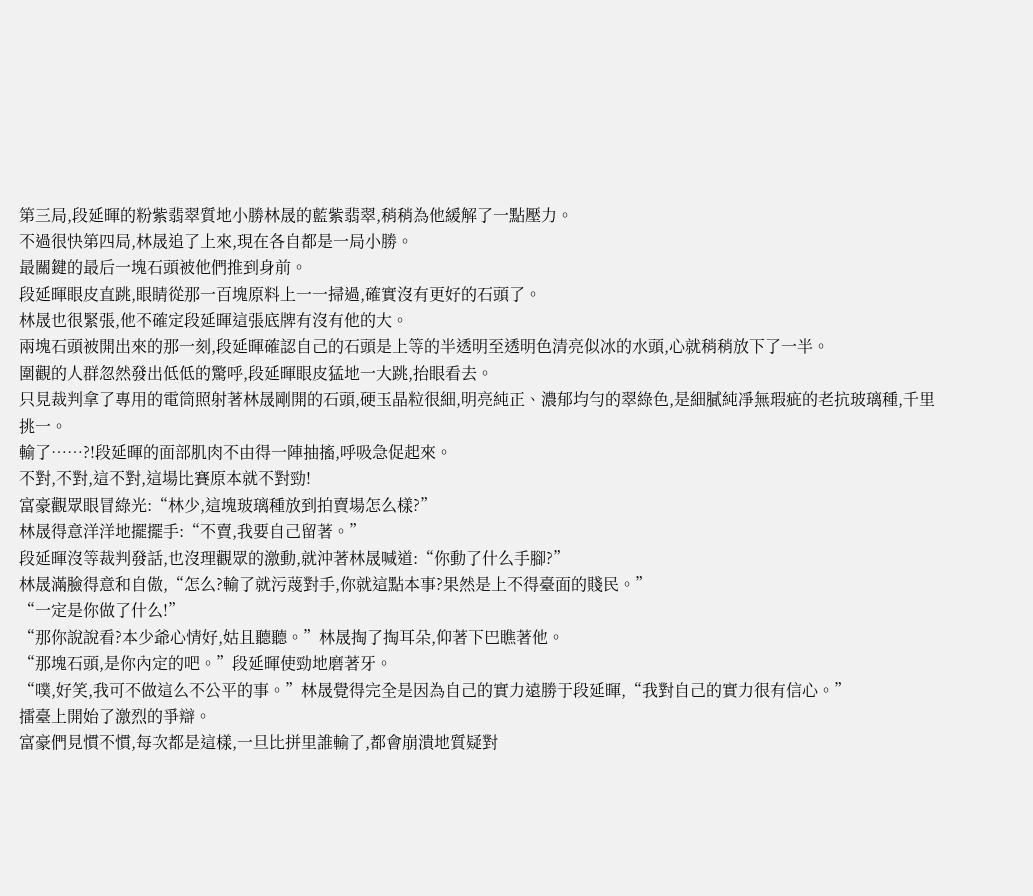第三局,段延暉的粉紫翡翠質地小勝林晟的藍紫翡翠,稍稍為他緩解了一點壓力。
不過很快第四局,林晟追了上來,現在各自都是一局小勝。
最關鍵的最后一塊石頭被他們推到身前。
段延暉眼皮直跳,眼睛從那一百塊原料上一一掃過,確實沒有更好的石頭了。
林晟也很緊張,他不確定段延暉這張底牌有沒有他的大。
兩塊石頭被開出來的那一刻,段延暉確認自己的石頭是上等的半透明至透明色清亮似冰的水頭,心就稍稍放下了一半。
圍觀的人群忽然發出低低的驚呼,段延暉眼皮猛地一大跳,抬眼看去。
只見裁判拿了專用的電筒照射著林晟剛開的石頭,硬玉晶粒很細,明亮純正、濃郁均勻的翠綠色,是細膩純凈無瑕疵的老抗玻璃種,千里挑一。
輸了……?!段延暉的面部肌肉不由得一陣抽搐,呼吸急促起來。
不對,不對,這不對,這場比賽原本就不對勁!
富豪觀眾眼冒綠光:“林少,這塊玻璃種放到拍賣場怎么樣?”
林晟得意洋洋地擺擺手:“不賣,我要自己留著。”
段延暉沒等裁判發話,也沒理觀眾的激動,就沖著林晟喊道:“你動了什么手腳?”
林晟滿臉得意和自傲,“怎么?輸了就污蔑對手,你就這點本事?果然是上不得臺面的賤民。”
“一定是你做了什么!”
“那你說說看?本少爺心情好,姑且聽聽。”林晟掏了掏耳朵,仰著下巴瞧著他。
“那塊石頭,是你內定的吧。”段延暉使勁地磨著牙。
“噗,好笑,我可不做這么不公平的事。”林晟覺得完全是因為自己的實力遠勝于段延暉,“我對自己的實力很有信心。”
擂臺上開始了激烈的爭辯。
富豪們見慣不慣,每次都是這樣,一旦比拼里誰輸了,都會崩潰地質疑對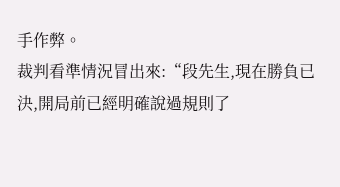手作弊。
裁判看準情況冒出來:“段先生,現在勝負已決,開局前已經明確說過規則了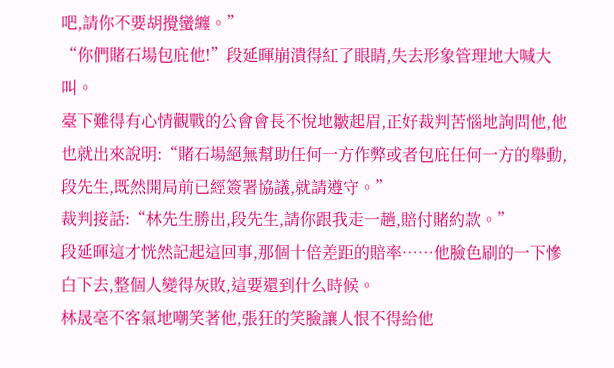吧,請你不要胡攪蠻纏。”
“你們賭石場包庇他!”段延暉崩潰得紅了眼睛,失去形象管理地大喊大叫。
臺下難得有心情觀戰的公會會長不悅地皺起眉,正好裁判苦惱地詢問他,他也就出來說明:“賭石場絕無幫助任何一方作弊或者包庇任何一方的舉動,段先生,既然開局前已經簽署協議,就請遵守。”
裁判接話:“林先生勝出,段先生,請你跟我走一趟,賠付賭約款。”
段延暉這才恍然記起這回事,那個十倍差距的賠率……他臉色刷的一下慘白下去,整個人變得灰敗,這要還到什么時候。
林晟毫不客氣地嘲笑著他,張狂的笑臉讓人恨不得給他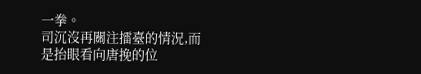一拳。
司沉沒再關注擂臺的情況,而是抬眼看向唐挽的位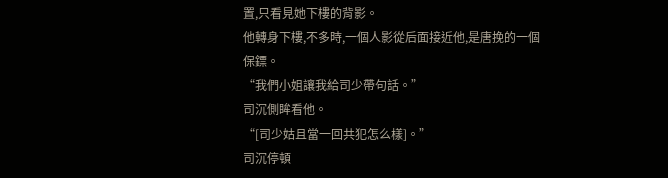置,只看見她下樓的背影。
他轉身下樓,不多時,一個人影從后面接近他,是唐挽的一個保鏢。
“我們小姐讓我給司少帶句話。”
司沉側眸看他。
“[司少姑且當一回共犯怎么樣]。”
司沉停頓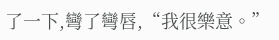了一下,彎了彎唇,“我很樂意。”